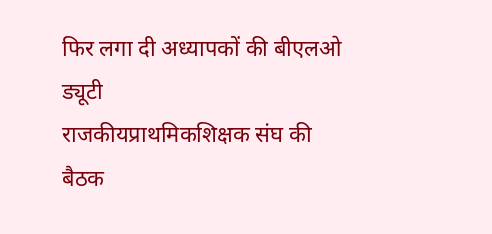फिर लगा दी अध्यापकों की बीएलओ ड्यूटी
राजकीयप्राथमिकशिक्षक संघ की बैठक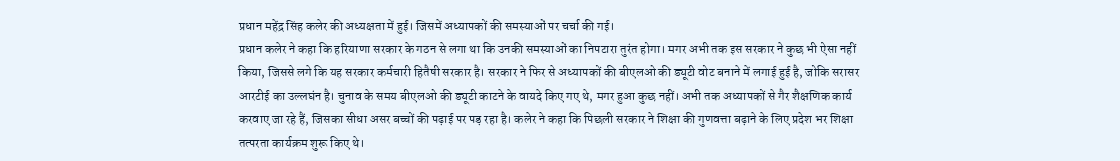प्रधान महेंद्र सिंह कलेर की अध्यक्षता में हुई। जिसमें अध्यापकों की समस्याओं पर चर्चा की गई।
प्रधान कलेर ने कहा कि हरियाणा सरकार के गठन से लगा था कि उनकी समस्याओं का निपटारा तुरंत होगा। मगर अभी तक इस सरकार ने कुछ भी ऐसा नहीं किया, जिससे लगे कि यह सरकार कर्मचारी हितैषी सरकार है। सरकार ने फिर से अध्यापकों की बीएलओ की ड्यूटी वोट बनाने में लगाई हुई है, जोकि सरासर आरटीई का उल्लघंन है। चुनाव के समय बीएलओ की ड्यूटी काटने के वायदे किए गए थे, मगर हुआ कुछ नहीं। अभी तक अध्यापकों से गैर शैक्षणिक कार्य करवाए जा रहे हैं, जिसका सीधा असर बच्चों की पढ़ाई पर पड़ रहा है। कलेर ने कहा कि पिछली सरकार ने शिक्षा की गुणवत्ता बढ़ाने के लिए प्रदेश भर शिक्षा तत्परता कार्यक्रम शुरू किए थे।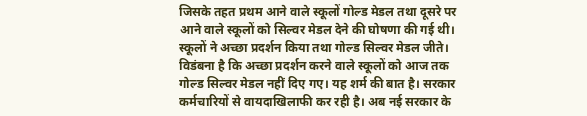जिसके तहत प्रथम आने वाले स्कूलों गोल्ड मेडल तथा दूसरे पर आने वाले स्कूलों को सिल्वर मेडल देने की घोषणा की गई थी। स्कूलों ने अच्छा प्रदर्शन किया तथा गोल्ड सिल्वर मेडल जीते। विडंबना है कि अच्छा प्रदर्शन करने वाले स्कूलों को आज तक गोल्ड सिल्वर मेडल नहीं दिए गए। यह शर्म की बात है। सरकार कर्मचारियों से वायदाखिलाफी कर रही है। अब नई सरकार के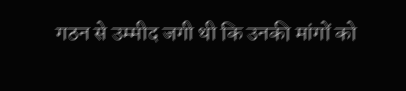गठन से उम्मीद जगी थी कि उनकी मांगों को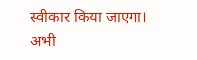स्वीकार किया जाएगा। अभी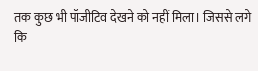तक कुछ भी पॉजीटिव देखने को नहीं मिला। जिससे लगे कि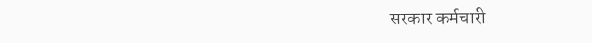सरकार कर्मचारी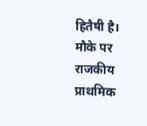हितैषी है। मौके पर राजकीय प्राथमिक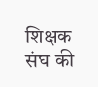शिक्षक संघ की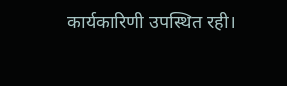कार्यकारिणी उपस्थित रही।